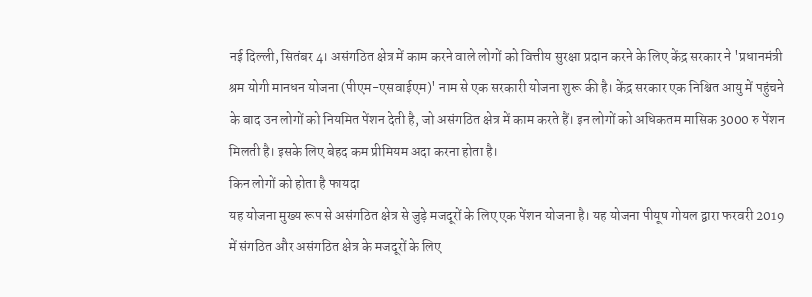नई दिल्ली, सितंबर 4। असंगठित क्षेत्र में काम करने वाले लोगों को वित्तीय सुरक्षा प्रदान करने के लिए केंद्र सरकार ने 'प्रधानमंत्री श्रम योगी मानधन योजना (पीएम-एसवाईएम)' नाम से एक सरकारी योजना शुरू की है। केंद्र सरकार एक निश्चित आयु में पहुंचने के बाद उन लोगों को नियमित पेंशन देती है, जो असंगठित क्षेत्र में काम करते हैं। इन लोगों को अधिकतम मासिक 3000 रु पेंशन मिलती है। इसके लिए बेहद कम प्रीमियम अदा करना होता है।
किन लोगों को होता है फायदा
यह योजना मुख्य रूप से असंगठित क्षेत्र से जुड़े मजदूरों के लिए एक पेंशन योजना है। यह योजना पीयूष गोयल द्वारा फरवरी 2019 में संगठित और असंगठित क्षेत्र के मजदूरों के लिए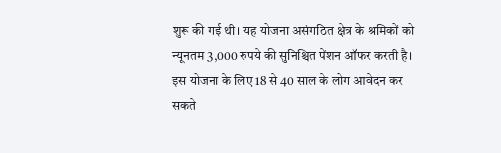शुरू की गई थी। यह योजना असंगठित क्षेत्र के श्रमिकों को न्यूनतम 3,000 रुपये की सुनिश्चित पेंशन ऑफर करती है। इस योजना के लिए 18 से 40 साल के लोग आवेदन कर सकते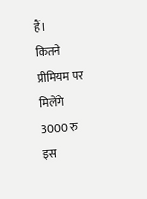हैं।
कितने प्रीमियम पर मिलेंगे 3000 रु
इस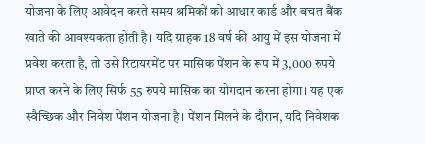योजना के लिए आवेदन करते समय श्रमिकों को आधार कार्ड और बचत बैंक खाते की आवश्यकता होती है। यदि ग्राहक 18 वर्ष की आयु में इस योजना में प्रवेश करता है, तो उसे रिटायरमेंट पर मासिक पेंशन के रूप में 3,000 रुपये प्राप्त करने के लिए सिर्फ 55 रुपये मासिक का योगदान करना होगा। यह एक स्वैच्छिक और निवेश पेंशन योजना है। पेंशन मिलने के दौरान, यदि निवेशक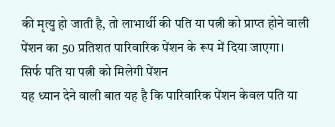की मृत्यु हो जाती है, तो लाभार्थी की पति या पत्नी को प्राप्त होने वाली पेंशन का 50 प्रतिशत पारिवारिक पेंशन के रूप में दिया जाएगा।
सिर्फ पति या पत्नी को मिलेगी पेंशन
यह ध्यान देने वाली बात यह है कि पारिवारिक पेंशन केवल पति या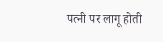पत्नी पर लागू होती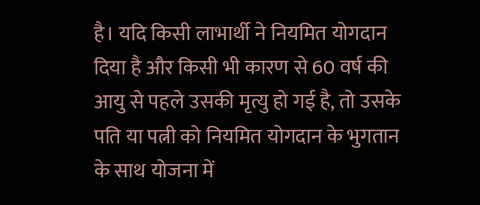है। यदि किसी लाभार्थी ने नियमित योगदान दिया है और किसी भी कारण से 60 वर्ष की आयु से पहले उसकी मृत्यु हो गई है, तो उसके पति या पत्नी को नियमित योगदान के भुगतान के साथ योजना में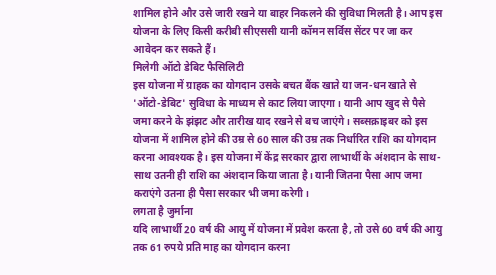शामिल होने और उसे जारी रखने या बाहर निकलने की सुविधा मिलती है। आप इस योजना के लिए किसी करीबी सीएससी यानी कॉमन सर्विस सेंटर पर जा कर आवेदन कर सकते हैं।
मिलेगी ऑटो डेबिट फैसिलिटी
इस योजना में ग्राहक का योगदान उसके बचत बैंक खाते या जन-धन खाते से 'ऑटो-डेबिट' सुविधा के माध्यम से काट लिया जाएगा। यानी आप खुद से पैसे जमा करने के झंझट और तारीख याद रखने से बच जाएंगे। सब्सक्राइबर को इस योजना में शामिल होने की उम्र से 60 साल की उम्र तक निर्धारित राशि का योगदान करना आवश्यक है। इस योजना में केंद्र सरकार द्वारा लाभार्थी के अंशदान के साथ-साथ उतनी ही राशि का अंशदान किया जाता है। यानी जितना पैसा आप जमा कराएंगे उतना ही पैसा सरकार भी जमा करेगी।
लगता है जुर्माना
यदि लाभार्थी 20 वर्ष की आयु में योजना में प्रवेश करता है, तो उसे 60 वर्ष की आयु तक 61 रुपये प्रति माह का योगदान करना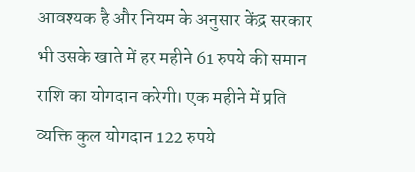आवश्यक है और नियम के अनुसार केंद्र सरकार भी उसके खाते में हर महीने 61 रुपये की समान राशि का योगदान करेगी। एक महीने में प्रति व्यक्ति कुल योगदान 122 रुपये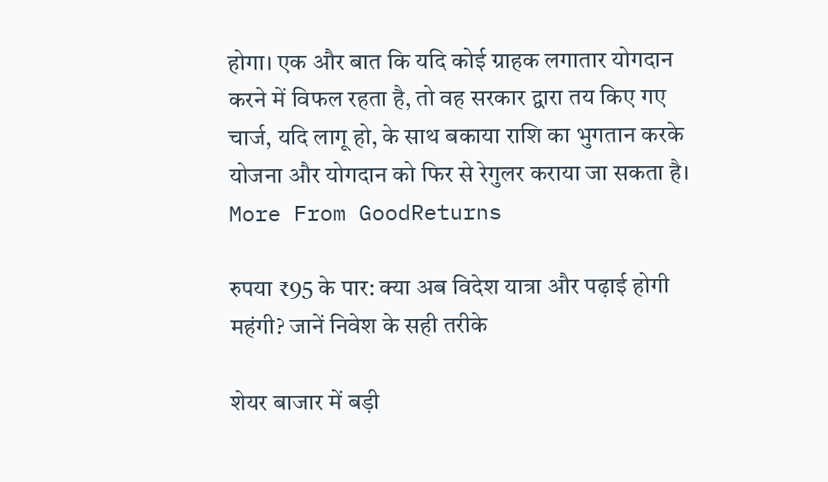होगा। एक और बात कि यदि कोई ग्राहक लगातार योगदान करने में विफल रहता है, तो वह सरकार द्वारा तय किए गए चार्ज, यदि लागू हो, के साथ बकाया राशि का भुगतान करके योजना और योगदान को फिर से रेगुलर कराया जा सकता है।
More From GoodReturns

रुपया ₹95 के पार: क्या अब विदेश यात्रा और पढ़ाई होगी महंगी? जानें निवेश के सही तरीके

शेयर बाजार में बड़ी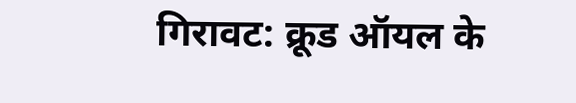गिरावट: क्रूड ऑयल के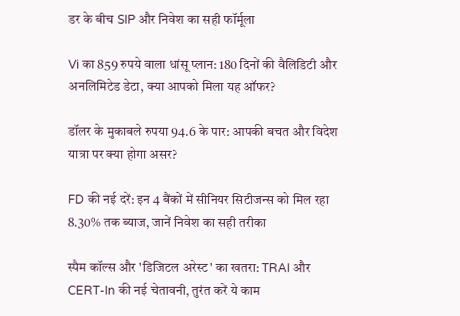डर के बीच SIP और निवेश का सही फॉर्मूला

Vi का 859 रुपये वाला धांसू प्लान: 180 दिनों की वैलिडिटी और अनलिमिटेड डेटा, क्या आपको मिला यह ऑफर?

डॉलर के मुकाबले रुपया 94.6 के पार: आपकी बचत और विदेश यात्रा पर क्या होगा असर?

FD की नई दरें: इन 4 बैंकों में सीनियर सिटीजन्स को मिल रहा 8.30% तक ब्याज, जानें निवेश का सही तरीका

स्पैम कॉल्स और 'डिजिटल अरेस्ट' का खतरा: TRAI और CERT-In की नई चेतावनी, तुरंत करें ये काम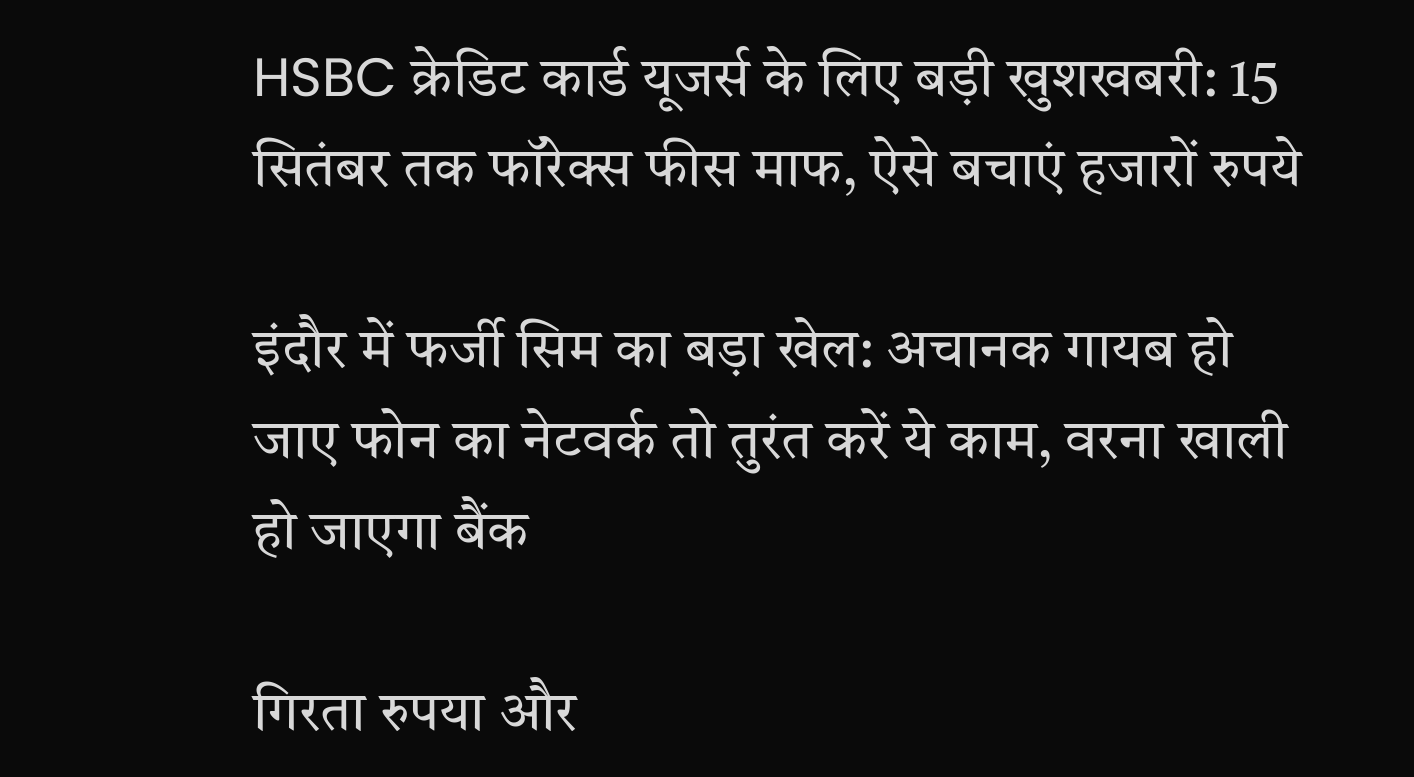HSBC क्रेडिट कार्ड यूजर्स के लिए बड़ी खुशखबरी: 15 सितंबर तक फॉरेक्स फीस माफ, ऐसे बचाएं हजारों रुपये

इंदौर में फर्जी सिम का बड़ा खेल: अचानक गायब हो जाए फोन का नेटवर्क तो तुरंत करें ये काम, वरना खाली हो जाएगा बैंक

गिरता रुपया और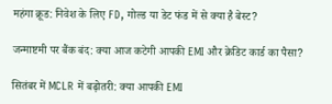महंगा क्रूड: निवेश के लिए FD, गोल्ड या डेट फंड में से क्या है बेस्ट?

जन्माष्टमी पर बैंक बंद: क्या आज कटेगी आपकी EMI और क्रेडिट कार्ड का पैसा?

सितंबर में MCLR में बढ़ोतरी: क्या आपकी EMI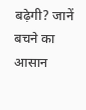बढ़ेगी? जानें बचने का आसान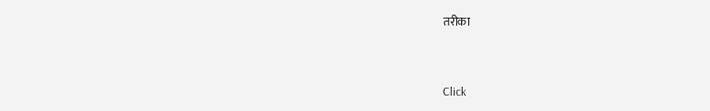तरीका



Click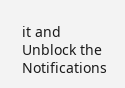it and Unblock the Notifications